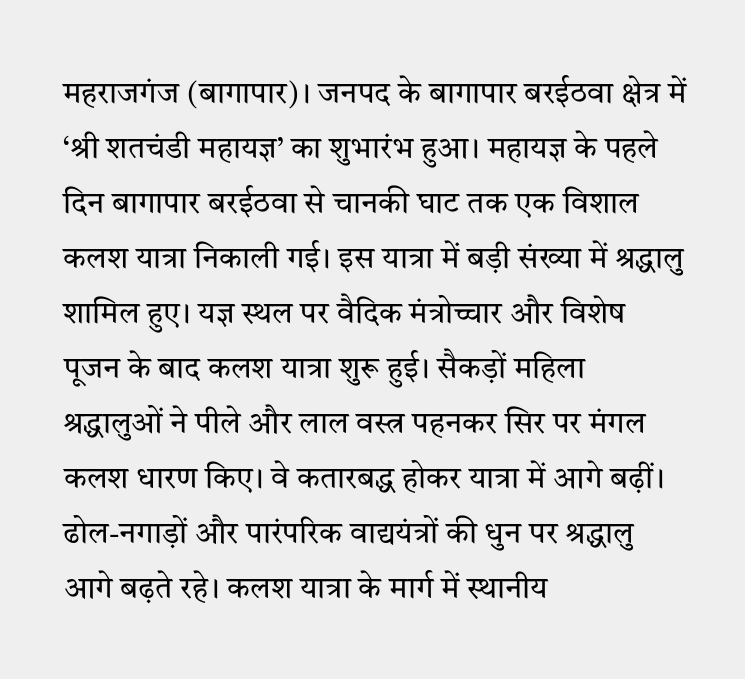महराजगंज (बागापार)। जनपद के बागापार बरईठवा क्षेत्र में ‘श्री शतचंडी महायज्ञ’ का शुभारंभ हुआ। महायज्ञ के पहले दिन बागापार बरईठवा से चानकी घाट तक एक विशाल कलश यात्रा निकाली गई। इस यात्रा में बड़ी संख्या में श्रद्धालु शामिल हुए। यज्ञ स्थल पर वैदिक मंत्रोच्चार और विशेष पूजन के बाद कलश यात्रा शुरू हुई। सैकड़ों महिला श्रद्धालुओं ने पीले और लाल वस्त्र पहनकर सिर पर मंगल कलश धारण किए। वे कतारबद्ध होकर यात्रा में आगे बढ़ीं। ढोल-नगाड़ों और पारंपरिक वाद्ययंत्रों की धुन पर श्रद्धालु आगे बढ़ते रहे। कलश यात्रा के मार्ग में स्थानीय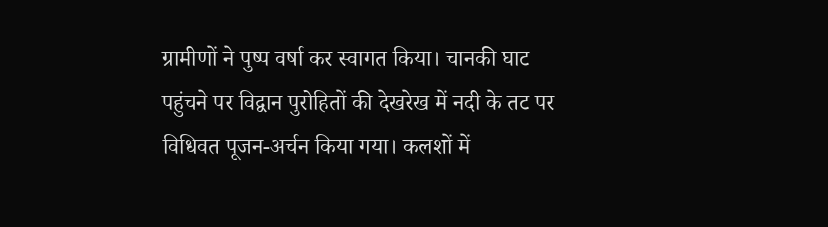ग्रामीणों ने पुष्प वर्षा कर स्वागत किया। चानकी घाट पहुंचने पर विद्वान पुरोहितों की देखरेख में नदी के तट पर विधिवत पूजन-अर्चन किया गया। कलशों में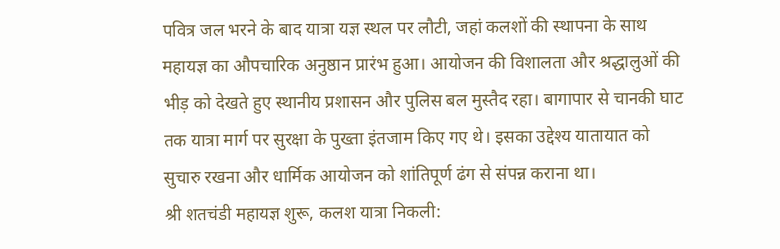पवित्र जल भरने के बाद यात्रा यज्ञ स्थल पर लौटी, जहां कलशों की स्थापना के साथ महायज्ञ का औपचारिक अनुष्ठान प्रारंभ हुआ। आयोजन की विशालता और श्रद्धालुओं की भीड़ को देखते हुए स्थानीय प्रशासन और पुलिस बल मुस्तैद रहा। बागापार से चानकी घाट तक यात्रा मार्ग पर सुरक्षा के पुख्ता इंतजाम किए गए थे। इसका उद्देश्य यातायात को सुचारु रखना और धार्मिक आयोजन को शांतिपूर्ण ढंग से संपन्न कराना था।
श्री शतचंडी महायज्ञ शुरू, कलश यात्रा निकली: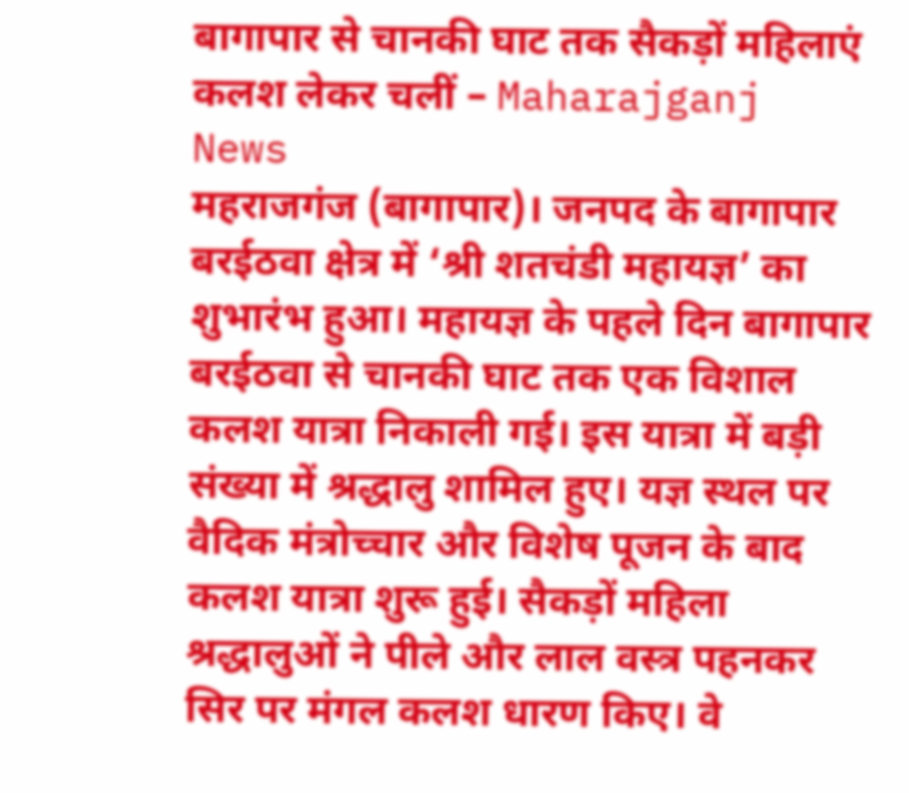बागापार से चानकी घाट तक सैकड़ों महिलाएं कलश लेकर चलीं – Maharajganj News
महराजगंज (बागापार)। जनपद के बागापार बरईठवा क्षेत्र में ‘श्री शतचंडी महायज्ञ’ का शुभारंभ हुआ। महायज्ञ के पहले दिन बागापार बरईठवा से चानकी घाट तक एक विशाल कलश यात्रा निकाली गई। इस यात्रा में बड़ी संख्या में श्रद्धालु शामिल हुए। यज्ञ स्थल पर वैदिक मंत्रोच्चार और विशेष पूजन के बाद कलश यात्रा शुरू हुई। सैकड़ों महिला श्रद्धालुओं ने पीले और लाल वस्त्र पहनकर सिर पर मंगल कलश धारण किए। वे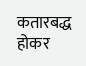कतारबद्ध होकर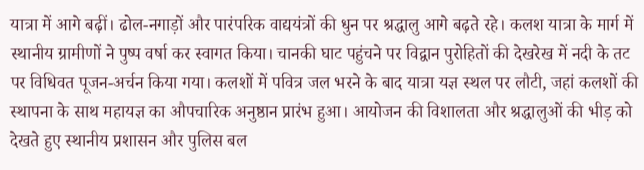यात्रा में आगे बढ़ीं। ढोल-नगाड़ों और पारंपरिक वाद्ययंत्रों की धुन पर श्रद्धालु आगे बढ़ते रहे। कलश यात्रा के मार्ग में स्थानीय ग्रामीणों ने पुष्प वर्षा कर स्वागत किया। चानकी घाट पहुंचने पर विद्वान पुरोहितों की देखरेख में नदी के तट पर विधिवत पूजन-अर्चन किया गया। कलशों में पवित्र जल भरने के बाद यात्रा यज्ञ स्थल पर लौटी, जहां कलशों की स्थापना के साथ महायज्ञ का औपचारिक अनुष्ठान प्रारंभ हुआ। आयोजन की विशालता और श्रद्धालुओं की भीड़ को देखते हुए स्थानीय प्रशासन और पुलिस बल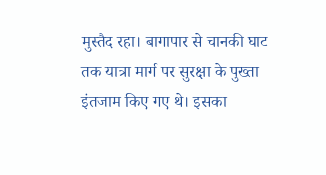मुस्तैद रहा। बागापार से चानकी घाट तक यात्रा मार्ग पर सुरक्षा के पुख्ता इंतजाम किए गए थे। इसका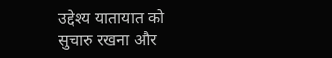उद्देश्य यातायात को सुचारु रखना और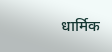धार्मिक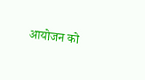आयोजन को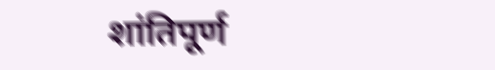शांतिपूर्ण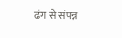ढंग से संपन्न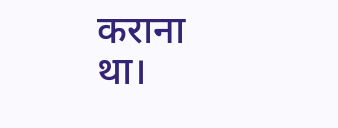कराना था।